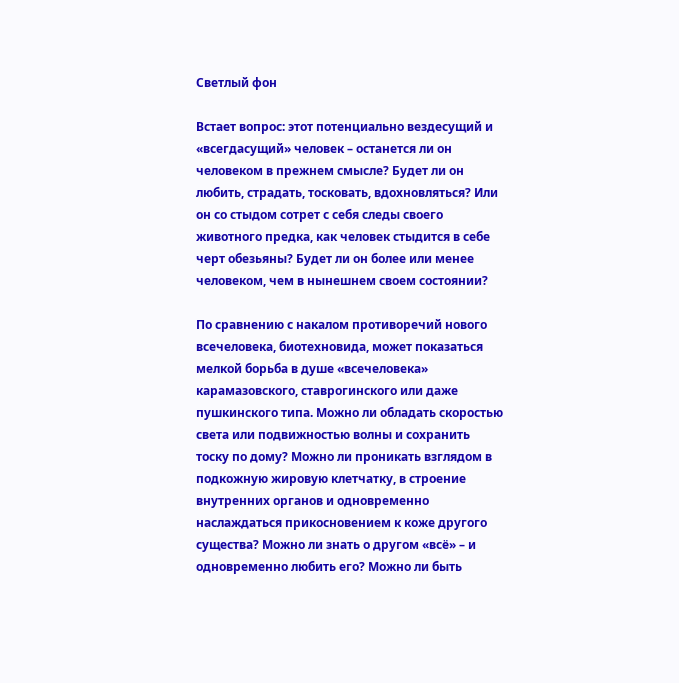Светлый фон

Встает вопрос: этот потенциально вездесущий и «всегдасущий» человек – останется ли он человеком в прежнем смысле? Будет ли он любить, страдать, тосковать, вдохновляться? Или он со стыдом сотрет с себя следы своего животного предка, как человек стыдится в себе черт обезьяны? Будет ли он более или менее человеком, чем в нынешнем своем состоянии?

По сравнению с накалом противоречий нового всечеловека, биотехновида, может показаться мелкой борьба в душе «всечеловека» карамазовского, ставрогинского или даже пушкинского типа. Можно ли обладать скоростью света или подвижностью волны и сохранить тоску по дому? Можно ли проникать взглядом в подкожную жировую клетчатку, в строение внутренних органов и одновременно наслаждаться прикосновением к коже другого существа? Можно ли знать о другом «всё» – и одновременно любить его? Можно ли быть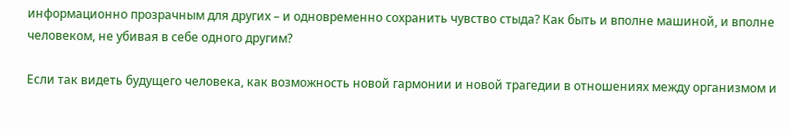информационно прозрачным для других – и одновременно сохранить чувство стыда? Как быть и вполне машиной, и вполне человеком, не убивая в себе одного другим?

Если так видеть будущего человека, как возможность новой гармонии и новой трагедии в отношениях между организмом и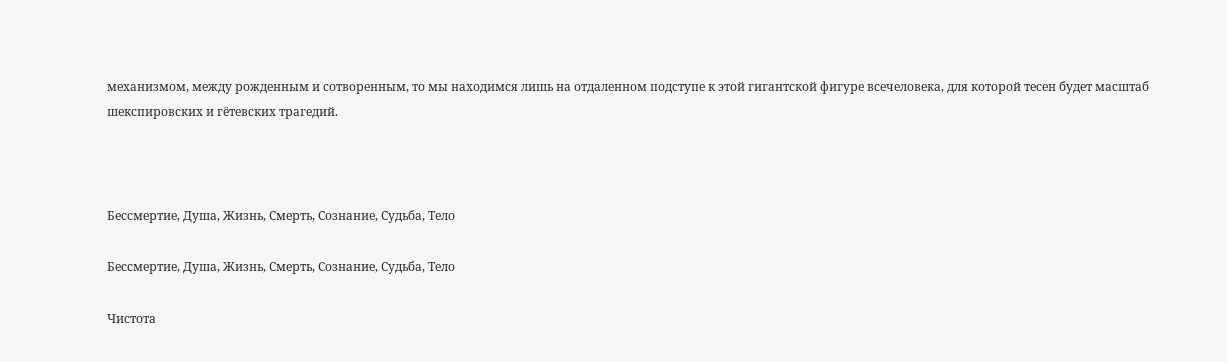механизмом, между рожденным и сотворенным, то мы находимся лишь на отдаленном подступе к этой гигантской фигуре всечеловека, для которой тесен будет масштаб шекспировских и гётевских трагедий.



Бессмертие, Душа, Жизнь, Смерть, Сознание, Судьба, Тело

Бессмертие, Душа, Жизнь, Смерть, Сознание, Судьба, Тело

Чистота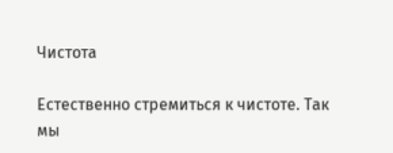Чистота

Естественно стремиться к чистоте. Так мы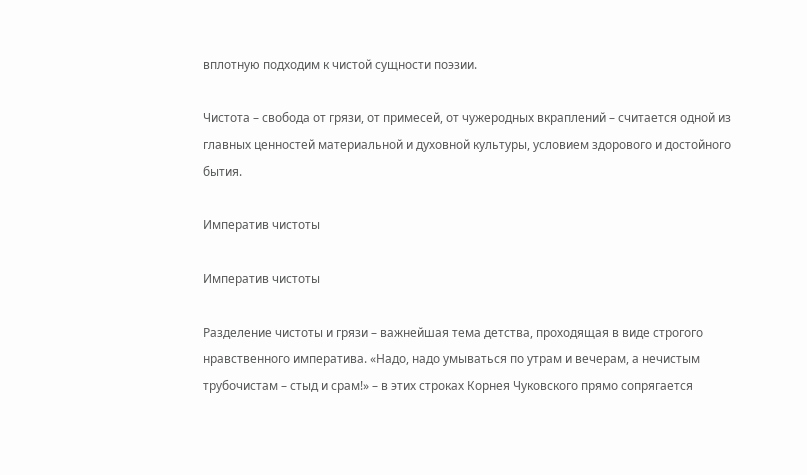вплотную подходим к чистой сущности поэзии.

Чистота – свобода от грязи, от примесей, от чужеродных вкраплений – считается одной из главных ценностей материальной и духовной культуры, условием здорового и достойного бытия.

Императив чистоты

Императив чистоты

Разделение чистоты и грязи – важнейшая тема детства, проходящая в виде строгого нравственного императива. «Надо, надо умываться по утрам и вечерам, а нечистым трубочистам – стыд и срам!» – в этих строках Корнея Чуковского прямо сопрягается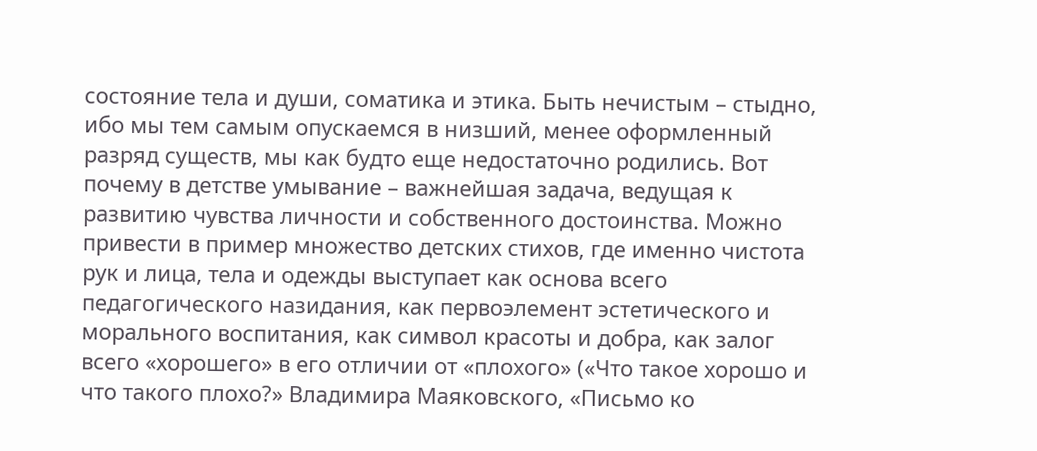состояние тела и души, соматика и этика. Быть нечистым – стыдно, ибо мы тем самым опускаемся в низший, менее оформленный разряд существ, мы как будто еще недостаточно родились. Вот почему в детстве умывание – важнейшая задача, ведущая к развитию чувства личности и собственного достоинства. Можно привести в пример множество детских стихов, где именно чистота рук и лица, тела и одежды выступает как основа всего педагогического назидания, как первоэлемент эстетического и морального воспитания, как символ красоты и добра, как залог всего «хорошего» в его отличии от «плохого» («Что такое хорошо и что такого плохо?» Владимира Маяковского, «Письмо ко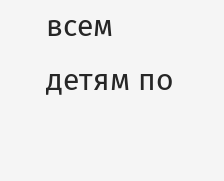всем детям по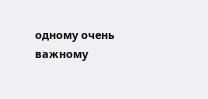одному очень важному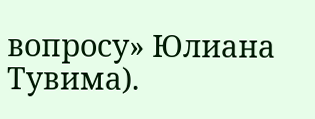вопросу» Юлиана Тувима).